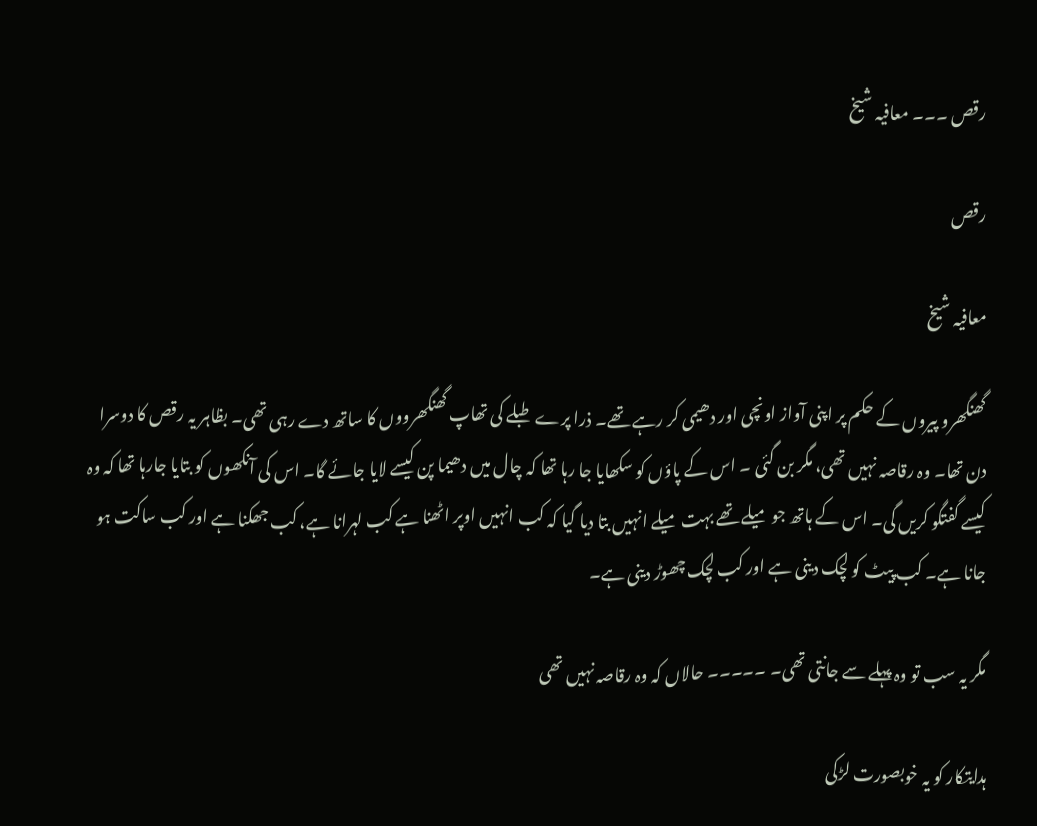رقص ۔۔۔ معافیہ شیخ

رقص

معافیہ شیخ

گھنگھرو پیروں کے حکم پر اپنی آواز اونچی اور دھیمی کر رہے تھے۔ ذرا پرے طبلے کی تھاپ گھنگھرووں کا ساتھ دے رہی تھی۔ بظاہر یہ رقص کا دوسرا دن تھا۔ وہ رقاصہ نہیں تھی، مگر بن گئی ۔ اس کے پاؤں کو سکھایا جا رہا تھا کہ چال میں دھیما پن کیسے لایا جائے گا۔ اس کی آنکھوں کو بتایا جارہا تھا کہ وہ کیسے گفتگو کریں گی۔ اس کے ہاتھ جو میلے تھے بہت میلے انہیں بتا دیا گیا کہ کب انہیں اوپر اٹھنا ہے کب لہرانا ہے، کب جھکنا ہے اور کب ساکت ہو جانا ہے۔ کب پیٹ کو لچک دینی ہے اور کب لچک چھوڑ دینی ہے۔

مگر یہ سب تو وہ پہلے سے جانتی تھی۔ ۔۔۔۔۔ حالاں کہ وہ رقاصہ نہیں تھی

ہدایتکار کو یہ خوبصورت لڑکی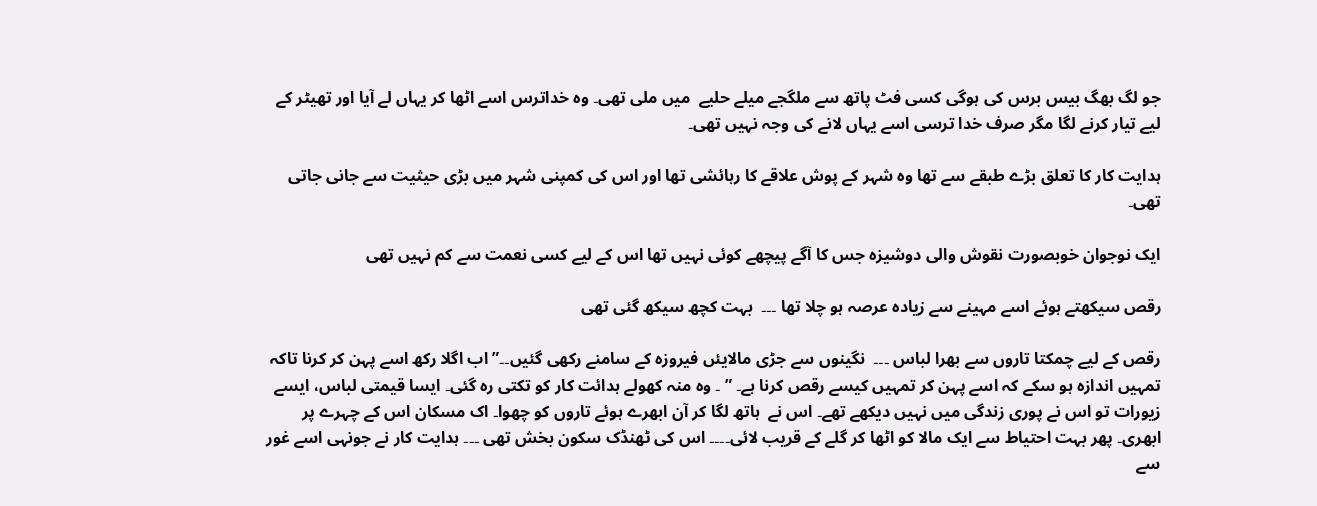جو لگ بھگ بیس برس کی ہوگی کسی فٹ پاتھ سے ملگجے میلے حلیے  میں ملی تھی۔ وہ خداترس اسے اٹھا کر یہاں لے آیا اور تھیٹر کے لیے تیار کرنے لگا مگر صرف خدا ترسی اسے یہاں لانے کی وجہ نہیں تھی۔

ہدایت کار کا تعلق بڑے طبقے سے تھا وہ شہر کے پوش علاقے کا رہائشی تھا اور اس کی کمپنی شہر میں بڑی حیثیت سے جانی جاتی تھی۔

ایک نوجوان خوبصورت نقوش والی دوشیزہ جس کا آگے پیچھے کوئی نہیں تھا اس کے لیے کسی نعمت سے کم نہیں تھی

رقص سیکھتے ہوئے اسے مہینے سے زیادہ عرصہ ہو چلا تھا ۔۔۔  بہت کچھ سیکھ گئی تھی

رقص کے لیے چمکتا تاروں سے بھرا لباس ۔۔۔  نگینوں سے جڑی مالایئں فیروزہ کے سامنے رکھی گئیں۔۔” اب اگلا رکھ اسے پہن کر کرنا تاکہ تمہیں اندازہ ہو سکے کہ اسے پہن کر تمہیں کیسے رقص کرنا ہے۔ ” ۔ وہ منہ کھولے ہدائت کار کو تکتی رہ گئی۔ ایسا قیمتی لباس، ایسے زیورات تو اس نے پوری زندگی میں نہیں دیکھے تھے۔ اس نے  ہاتھ لگا کر آن ابھرے ہوئے تاروں کو چھوا۔ اک مسکان اس کے چہرے پر ابھری۔ پھر بہت احتیاط سے ایک مالا کو اٹھا کر گلے کے قریب لائی۔۔۔۔ اس کی ٹھنڈک سکون بخش تھی ۔۔۔ ہدایت کار نے جونہی اسے غور سے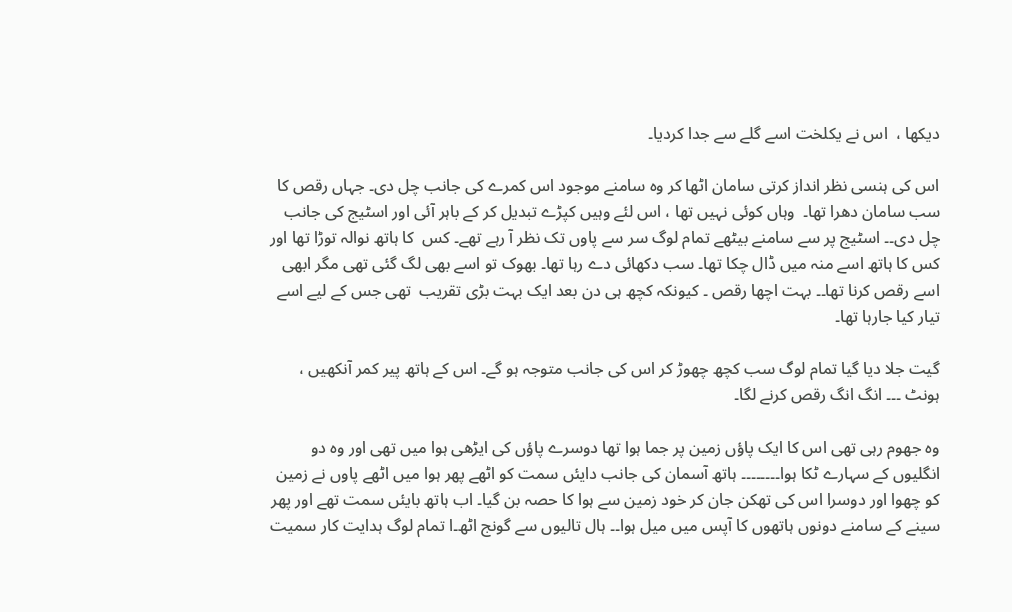دیکھا ،  اس نے یکلخت اسے گلے سے جدا کردیا۔

اس کی ہنسی نظر انداز کرتی سامان اٹھا کر وہ سامنے موجود اس کمرے کی جانب چل دی۔ جہاں رقص کا سب سامان دھرا تھا۔  وہاں کوئی نہیں تھا ، اس لئے وہیں کپڑے تبدیل کر کے باہر آئی اور اسٹیج کی جانب چل دی۔۔ اسٹیج پر سے سامنے بیٹھے تمام لوگ سر سے پاوں تک نظر آ رہے تھے۔ کس  کا ہاتھ نوالہ توڑا تھا اور کس کا ہاتھ اسے منہ میں ڈال چکا تھا۔ سب دکھائی دے رہا تھا۔ بھوک تو اسے بھی لگ گئی تھی مگر ابھی اسے رقص کرنا تھا۔۔ بہت اچھا رقص ۔ کیونکہ کچھ ہی دن بعد ایک بہت بڑی تقریب  تھی جس کے لیے اسے تیار کیا جارہا تھا۔

گیت جلا دیا گیا تمام لوگ سب کچھ چھوڑ کر اس کی جانب متوجہ ہو گے۔ اس کے ہاتھ پیر کمر آنکھیں ، ہونٹ ۔۔۔ انگ انگ رقص کرنے لگا۔

وہ جھوم رہی تھی اس کا ایک پاؤں زمین پر جما ہوا تھا دوسرے پاؤں کی ایڑھی ہوا میں تھی اور وہ دو انگلیوں کے سہارے ٹکا ہوا۔۔۔۔۔۔۔۔ ہاتھ آسمان کی جانب دایئں سمت کو اٹھے پھر ہوا میں اٹھے پاوں نے زمین کو چھوا اور دوسرا اس کی تھکن جان کر خود زمین سے ہوا کا حصہ بن گیا۔ اب ہاتھ بایئں سمت تھے اور پھر سینے کے سامنے دونوں ہاتھوں کا آپس میں میل ہوا۔۔ ہال تالیوں سے گونج اٹھ۔ا تمام لوگ ہدایت کار سمیت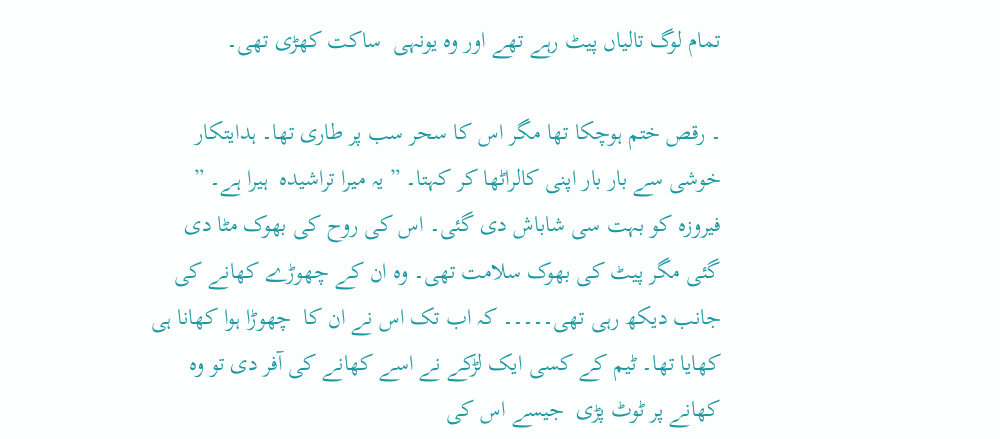تمام لوگ تالیاں پیٹ رہے تھے اور وہ یونہی  ساکت کھڑی تھی۔

۔ رقص ختم ہوچکا تھا مگر اس کا سحر سب پر طاری تھا۔ ہدایتکار خوشی سے بار بار اپنی کالراٹھا کر کہتا۔ ” یہ میرا تراشیدہ  ہیرا ہے۔ ” فیروزہ کو بہت سی شاباش دی گئی۔ اس کی روح کی بھوک مٹا دی گئی مگر پیٹ کی بھوک سلامت تھی۔ وہ ان کے چھوڑے کھانے کی جانب دیکھ رہی تھی۔۔۔۔۔ کہ اب تک اس نے ان کا  چھوڑا ہوا کھانا ہی کھایا تھا۔ ٹیم کے کسی ایک لڑکے نے اسے کھانے کی آفر دی تو وہ کھانے پر ٹوٹ پڑی  جیسے اس کی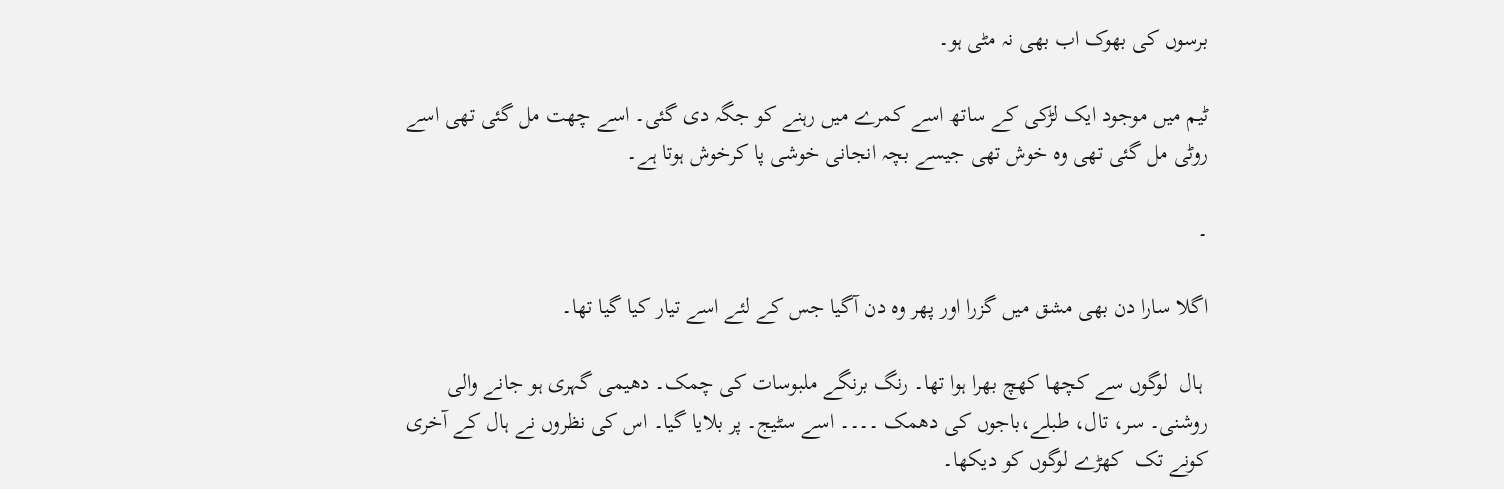برسوں کی بھوک اب بھی نہ مٹی ہو۔

ٹیم میں موجود ایک لڑکی کے ساتھ اسے کمرے میں رہنے کو جگہ دی گئی۔ اسے چھت مل گئی تھی اسے روٹی مل گئی تھی وہ خوش تھی جیسے بچہ انجانی خوشی پا کرخوش ہوتا ہے۔

۔

اگلا سارا دن بھی مشق میں گزرا اور پھر وہ دن آگیا جس کے لئے اسے تیار کیا گیا تھا۔

 ہال  لوگوں سے کچھا کھچ بھرا ہوا تھا۔ رنگ برنگے ملبوسات کی چمک۔ دھیمی گہری ہو جانے والی روشنی۔ سر، تال، طبلے،باجوں کی دھمک ۔۔۔۔ اسے سٹیج۔ پر بلایا گیا۔ اس کی نظروں نے ہال کے آخری کونے تک  کھڑے لوگوں کو دیکھا۔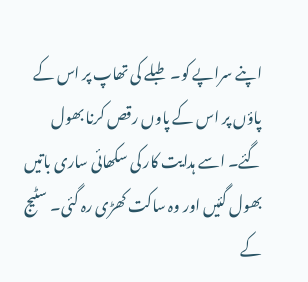اپنے سراپے کو۔ طبلے کی تھاپ پر اس کے پاؤں پر اس کے پاوں رقص کرنا بھول گئے۔ اسے ہدایت کار کی سکھائی ساری باتیں بھول گئیں اور وہ ساکت کھڑی رہ گئی۔ سٹیج کے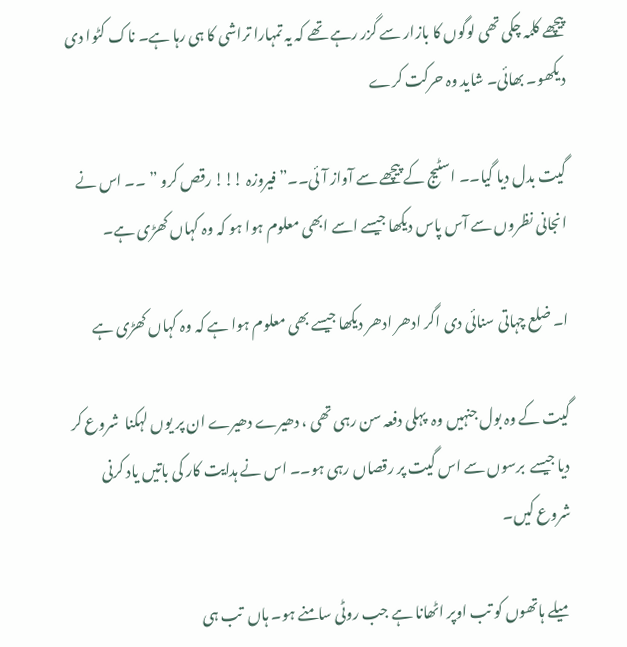پیچھے کلمہ چکی تھی لوگوں کا بازار سے گزر رہے تھے کہ یہ تمہارا تراشی کا ہی رہا ہے۔ ناک کٹوا دی دیکھو۔ بھائی۔ شاید وہ حرکت کرے

گیت بدل دیا گیا۔۔ اسٹیج کے پیچھے سے آواز آئی۔۔” فیروزہ !!! رقص کرو ” ۔۔ اس نے انجانی نظروں سے آس پاس دیکھا جیسے اسے ابھی معلوم ہوا ہو کہ وہ کہاں کھڑی ہے۔

ا۔ ضلع چہاتی سنائی دی اگر ادھر ادھر دیکھا جیسے بھی معلوم ہوا ہے کہ وہ کہاں کھڑی ہے

گیت کے وہ بول جنہیں وہ  پہلی دفعہ سن رہی تھی ، دھیرے دھیرے ان پر یوں لہکنا  شروع کر دیا جیسے  برسوں سے اس گیت پر رقصاں رہی ہو۔۔ اس نے ہدایت کار کی باتیں یاد کرنی شروع کیں۔

میلے ہاتھوں کو تب اوپر اٹھانا ہے جب روٹی سامنے ہو۔ ہاں  تب ہی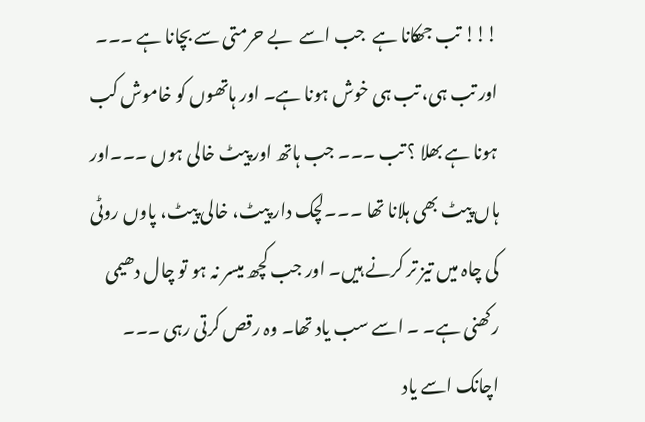!!! تب جھکانا ہے  جب اسے  بے حرمتی سے بچانا ہے ۔۔۔ اور تب ہی، تب ہی خوش ہونا ہے۔ اور ہاتھوں کو خاموش کب ہونا ہے بھلا ؟ تب ۔۔۔ جب ہاتھ اور پیٹ خالی ہوں ۔۔۔اور ہاں پیٹ بھی ہلانا تھا ۔۔۔لچک دار پیٹ، خالی پیٹ، پاوں روٹی کی چاہ میں تیز تر کرنے ہیں۔ اور جب کچھ میسر نہ ہو تو چال دھیمی رکھنی ہے۔ ۔ اسے سب یاد تھا۔ وہ رقص کرتی رہی ۔۔۔ اچانک اسے یاد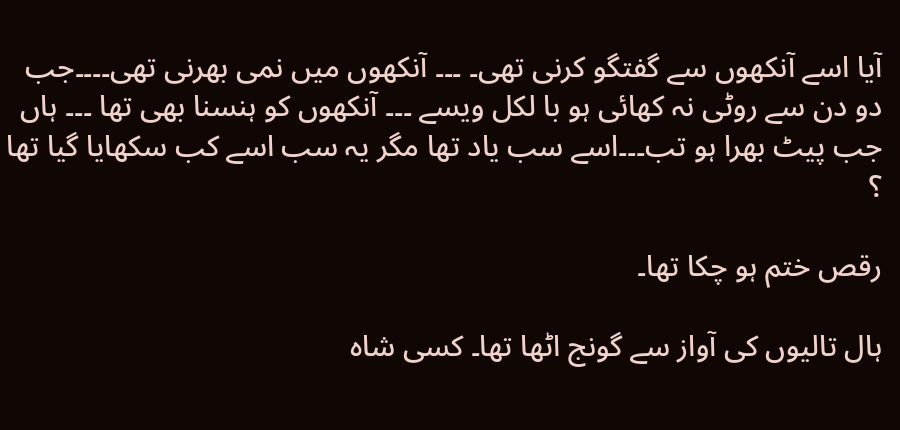آیا اسے آنکھوں سے گفتگو کرنی تھی۔ ۔۔۔ آنکھوں میں نمی بھرنی تھی۔۔۔۔جب دو دن سے روٹی نہ کھائی ہو با لکل ویسے ۔۔۔ آنکھوں کو ہنسنا بھی تھا ۔۔۔ ہاں جب پیٹ بھرا ہو تب۔۔۔اسے سب یاد تھا مگر یہ سب اسے کب سکھایا گیا تھا ؟

رقص ختم ہو چکا تھا۔

ہال تالیوں کی آواز سے گونج اٹھا تھا۔ کسی شاہ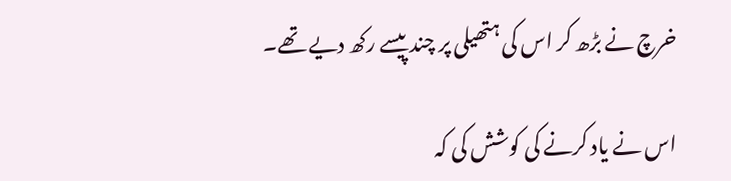خرچ نے بڑھ کر اس کی ہتھیلی پر چند پیسے رکھ دیے تھے۔

اس نے یاد کرنے کی کوشش کی کہ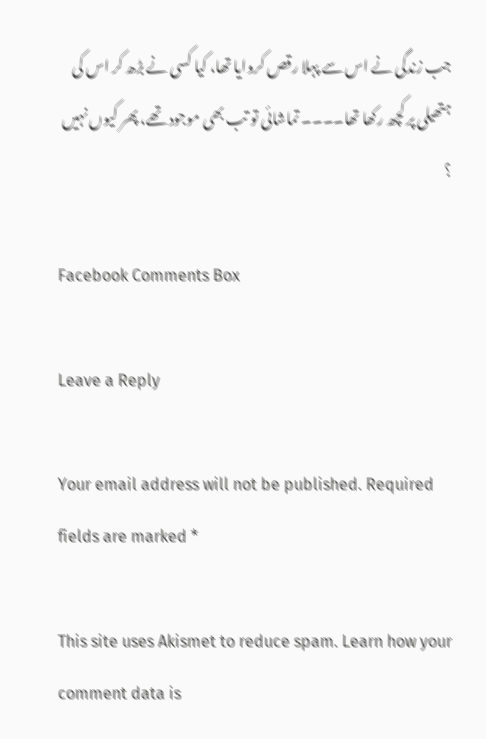جب زندگی نے اس سے پہلا رقص کروایا تھا، کیا کسی نے بڑھ کر اس کی ہتھیلی پر کچھ رکھا تھا۔۔۔۔ تماشائی تو تب بھی موجود تھے، پھر کیوں نہیں ؟

Facebook Comments Box

Leave a Reply

Your email address will not be published. Required fields are marked *

This site uses Akismet to reduce spam. Learn how your comment data is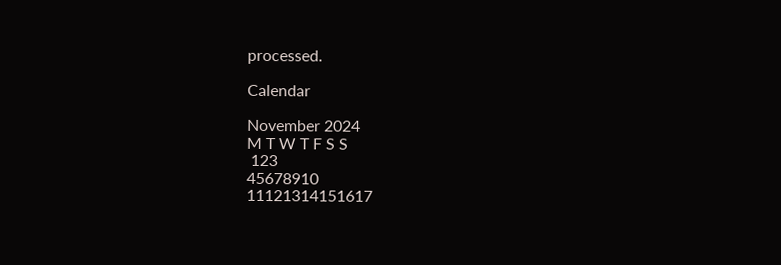processed.

Calendar

November 2024
M T W T F S S
 123
45678910
11121314151617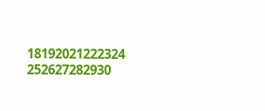18192021222324
252627282930